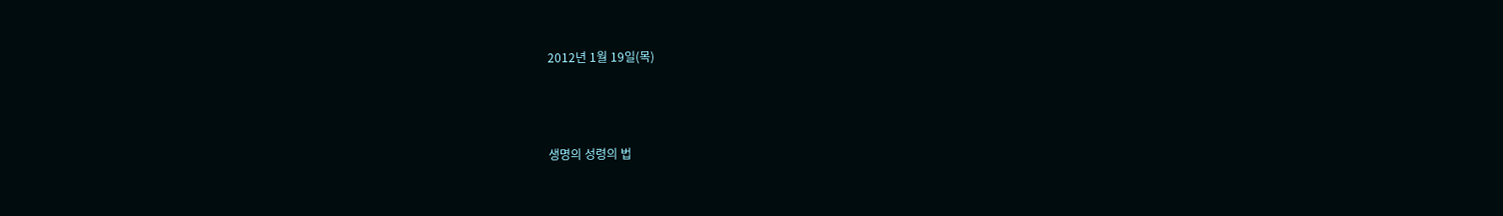2012년 1월 19일(목)



생명의 성령의 법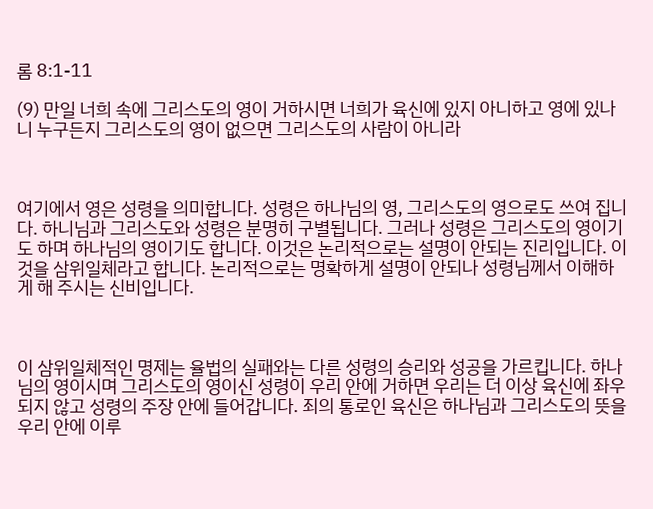롬 8:1-11

(9) 만일 너희 속에 그리스도의 영이 거하시면 너희가 육신에 있지 아니하고 영에 있나니 누구든지 그리스도의 영이 없으면 그리스도의 사람이 아니라



여기에서 영은 성령을 의미합니다. 성령은 하나님의 영, 그리스도의 영으로도 쓰여 집니다. 하니님과 그리스도와 성령은 분명히 구별됩니다. 그러나 성령은 그리스도의 영이기도 하며 하나님의 영이기도 합니다. 이것은 논리적으로는 설명이 안되는 진리입니다. 이것을 삼위일체라고 합니다. 논리적으로는 명확하게 설명이 안되나 성령님께서 이해하게 해 주시는 신비입니다.



이 삼위일체적인 명제는 율법의 실패와는 다른 성령의 승리와 성공을 가르킵니다. 하나님의 영이시며 그리스도의 영이신 성령이 우리 안에 거하면 우리는 더 이상 육신에 좌우되지 않고 성령의 주장 안에 들어갑니다. 죄의 통로인 육신은 하나님과 그리스도의 뜻을 우리 안에 이루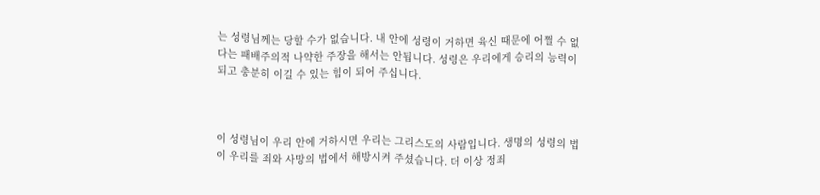는 성령님께는 당할 수가 없습니다. 내 안에 성령이 거하면 육신 때문에 어쩔 수 없다는 패배주의적 나약한 주장을 해서는 안됩니다. 성령은 우리에게 승리의 능력이 되고 충분히 이길 수 있는 힘이 되어 주십니다.



이 성령님이 우리 안에 거하시면 우리는 그리스도의 사람입니다. 생명의 성령의 법이 우리를 죄와 사망의 법에서 해방시켜 주셨습니다. 더 이상 정죄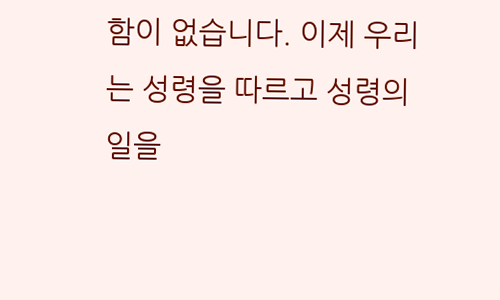함이 없습니다. 이제 우리는 성령을 따르고 성령의 일을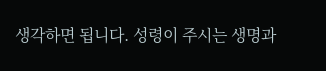생각하면 됩니다. 성령이 주시는 생명과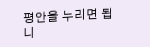평안을 누리면 됩니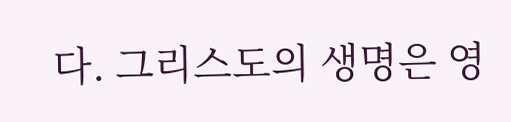다. 그리스도의 생명은 영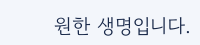원한 생명입니다.